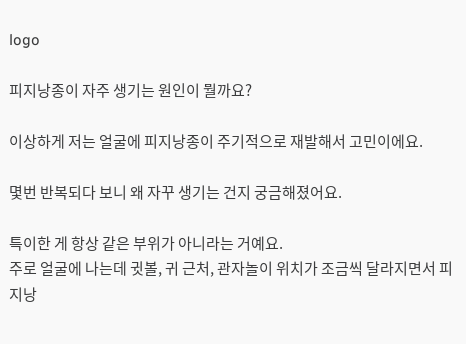logo

피지낭종이 자주 생기는 원인이 뭘까요?

이상하게 저는 얼굴에 피지낭종이 주기적으로 재발해서 고민이에요.

몇번 반복되다 보니 왜 자꾸 생기는 건지 궁금해졌어요.

특이한 게 항상 같은 부위가 아니라는 거예요.
주로 얼굴에 나는데 귓볼, 귀 근처, 관자놀이 위치가 조금씩 달라지면서 피지낭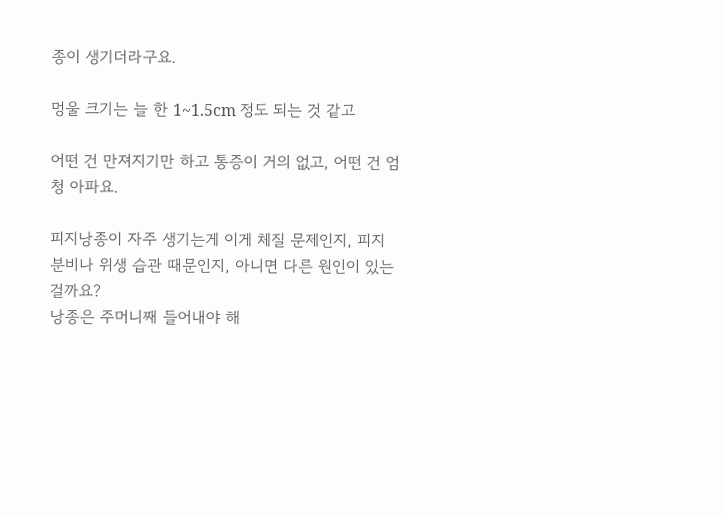종이 생기더라구요.

멍울 크기는 늘 한 1~1.5cm 정도 되는 것 같고

어떤 건 만져지기만 하고 통증이 거의 없고, 어떤 건 엄청 아파요.

피지낭종이 자주 생기는게 이게 체질 문제인지, 피지 분비나 위생 습관 때문인지, 아니면 다른 원인이 있는 걸까요?
낭종은 주머니째 들어내야 해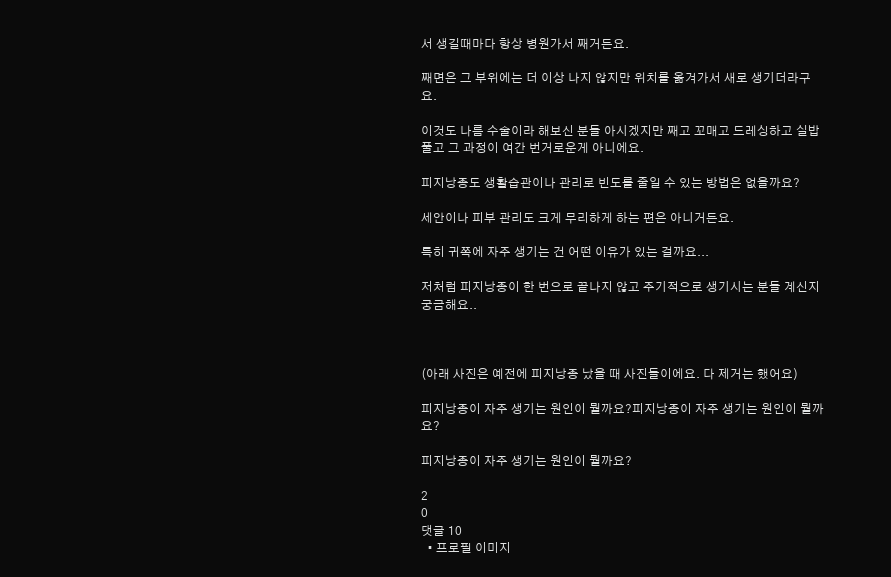서 생길때마다 항상 병원가서 째거든요.

째면은 그 부위에는 더 이상 나지 않지만 위치를 옮겨가서 새로 생기더라구요.

이것도 나름 수술이라 해보신 분들 아시겠지만 째고 꼬매고 드레싱하고 실밥풀고 그 과정이 여간 번거로운게 아니에요.

피지낭종도 생활습관이나 관리로 빈도를 줄일 수 있는 방법은 없을까요?

세안이나 피부 관리도 크게 무리하게 하는 편은 아니거든요.

특히 귀쪽에 자주 생기는 건 어떤 이유가 있는 걸까요...

저처럼 피지낭종이 한 번으로 끝나지 않고 주기적으로 생기시는 분들 계신지 궁금해요..



(아래 사진은 예전에 피지낭종 났을 때 사진들이에요. 다 제거는 했어요)

피지낭종이 자주 생기는 원인이 뭘까요?피지낭종이 자주 생기는 원인이 뭘까요?

피지낭종이 자주 생기는 원인이 뭘까요?

2
0
댓글 10
  • 프로필 이미지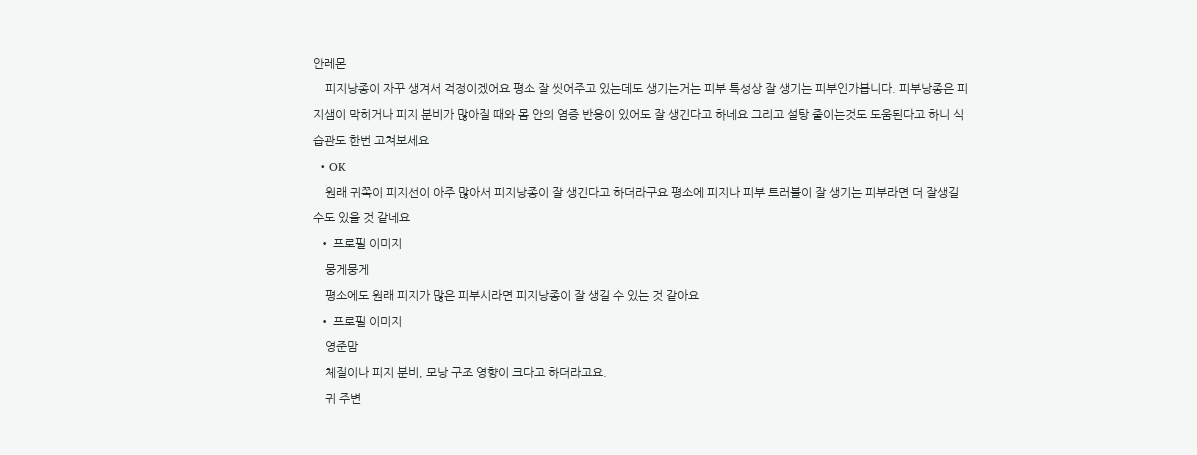안레몬
    피지낭종이 자꾸 생겨서 걱정이겠어요 평소 잘 씻어주고 있는데도 생기는거는 피부 특성상 잘 생기는 피부인가봅니다. 피부낭종은 피지샘이 막히거나 피지 분비가 많아질 때와 몸 안의 염증 반응이 있어도 잘 생긴다고 하네요 그리고 설탕 줄이는것도 도움된다고 하니 식습관도 한번 고쳐보세요
  • OK
    원래 귀쪽이 피지선이 아주 많아서 피지낭종이 잘 생긴다고 하더라구요 평소에 피지나 피부 트러블이 잘 생기는 피부라면 더 잘생길 수도 있을 것 같네요
  • 프로필 이미지
    뭉게뭉게
    평소에도 원래 피지가 많은 피부시라면 피지낭종이 잘 생길 수 있는 것 같아요
  • 프로필 이미지
    영준맘
    체질이나 피지 분비, 모낭 구조 영향이 크다고 하더라고요.
    귀 주변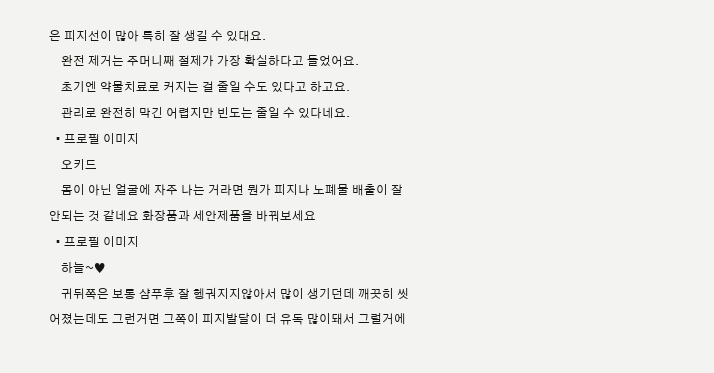은 피지선이 많아 특히 잘 생길 수 있대요.
    완전 제거는 주머니째 절제가 가장 확실하다고 들었어요.
    초기엔 약물치료로 커지는 걸 줄일 수도 있다고 하고요.
    관리로 완전히 막긴 어렵지만 빈도는 줄일 수 있다네요.
  • 프로필 이미지
    오키드
    몸이 아닌 얼굴에 자주 나는 거라면 뭔가 피지나 노폐물 배출이 잘 안되는 것 같네요 화장품과 세안제품을 바꿔보세요
  • 프로필 이미지
    하늘~♥
    귀뒤쪽은 보통 샴푸후 잘 헹궈지지않아서 많이 생기던데 깨끗히 씻어졌는데도 그런거면 그쪽이 피지발달이 더 유독 많이돼서 그럴거에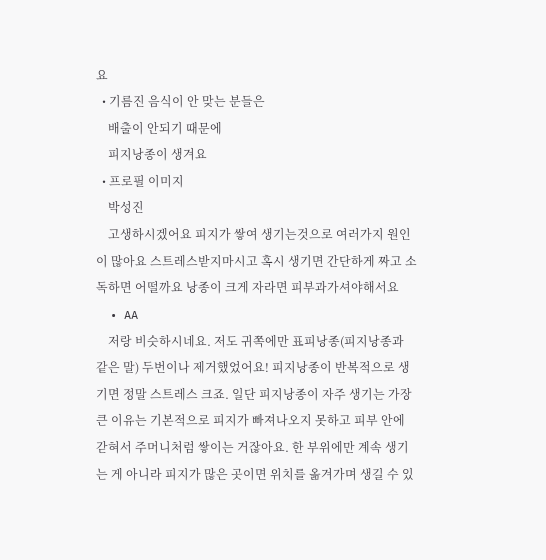요
  • 기름진 음식이 안 맞는 분들은
    배출이 안되기 때문에
    피지낭종이 생겨요
  • 프로필 이미지
    박성진
    고생하시겠어요 피지가 쌓여 생기는것으로 여러가지 원인이 많아요 스트레스받지마시고 혹시 생기면 간단하게 짜고 소독하면 어떨까요 낭종이 크게 자라면 피부과가셔야해서요
  • AA
    저랑 비슷하시네요. 저도 귀쪽에만 표피낭종(피지낭종과 같은 말) 두번이나 제거했었어요! 피지낭종이 반복적으로 생기면 정말 스트레스 크죠. 일단 피지낭종이 자주 생기는 가장 큰 이유는 기본적으로 피지가 빠져나오지 못하고 피부 안에 갇혀서 주머니처럼 쌓이는 거잖아요. 한 부위에만 계속 생기는 게 아니라 피지가 많은 곳이면 위치를 옮겨가며 생길 수 있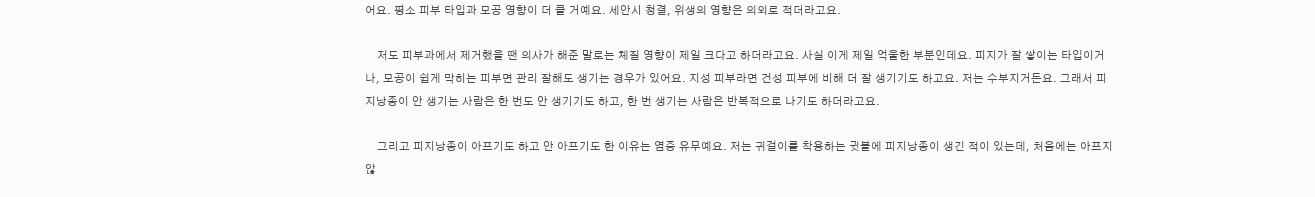어요. 평소 피부 타입과 모공 영향이 더 클 거예요. 세안시 청결, 위생의 영향은 의외로 적더라고요.

    저도 피부과에서 제거했을 땐 의사가 해준 말로는 체질 영향이 제일 크다고 하더라고요. 사실 이게 제일 억울한 부분인데요. 피지가 잘 쌓이는 타입이거나, 모공이 쉽게 막히는 피부면 관리 잘해도 생기는 경우가 있어요. 지성 피부라면 건성 피부에 비해 더 잘 생기기도 하고요. 저는 수부지거든요. 그래서 피지낭종이 안 생기는 사람은 한 번도 안 생기기도 하고, 한 번 생기는 사람은 반복적으로 나기도 하더라고요.

    그리고 피지낭종이 아프기도 하고 안 아프기도 한 이유는 염증 유무예요. 저는 귀걸이를 착용하는 귓볼에 피지낭종이 생긴 적이 있는데, 처음에는 아프지 않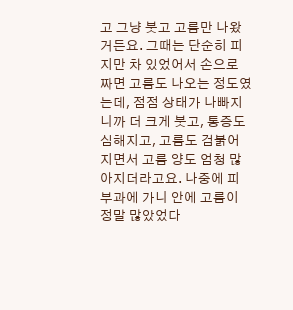고 그냥 붓고 고름만 나왔거든요. 그때는 단순히 피지만 차 있었어서 손으로 짜면 고름도 나오는 정도였는데, 점점 상태가 나빠지니까 더 크게 붓고, 통증도 심해지고, 고름도 검붉어지면서 고름 양도 엄청 많아지더라고요. 나중에 피부과에 가니 안에 고름이 정말 많았었다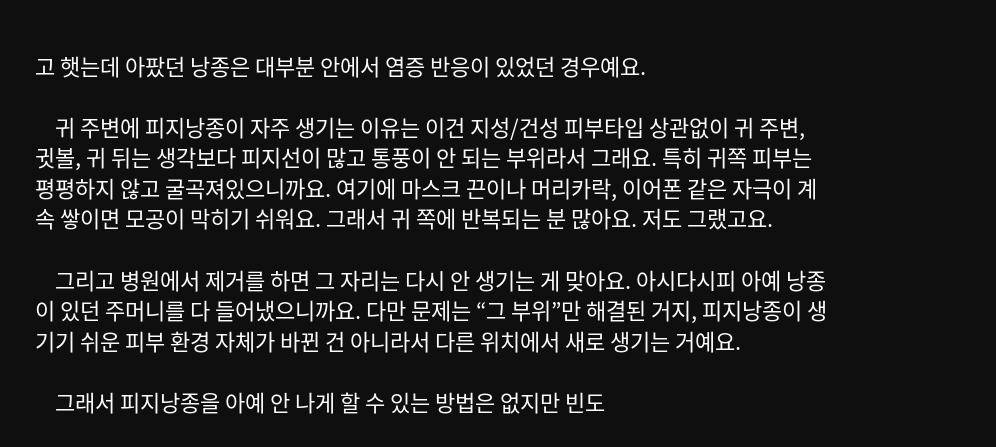고 햇는데 아팠던 낭종은 대부분 안에서 염증 반응이 있었던 경우예요.

    귀 주변에 피지낭종이 자주 생기는 이유는 이건 지성/건성 피부타입 상관없이 귀 주변, 귓볼, 귀 뒤는 생각보다 피지선이 많고 통풍이 안 되는 부위라서 그래요. 특히 귀쪽 피부는 평평하지 않고 굴곡져있으니까요. 여기에 마스크 끈이나 머리카락, 이어폰 같은 자극이 계속 쌓이면 모공이 막히기 쉬워요. 그래서 귀 쪽에 반복되는 분 많아요. 저도 그랬고요.

    그리고 병원에서 제거를 하면 그 자리는 다시 안 생기는 게 맞아요. 아시다시피 아예 낭종이 있던 주머니를 다 들어냈으니까요. 다만 문제는 “그 부위”만 해결된 거지, 피지낭종이 생기기 쉬운 피부 환경 자체가 바뀐 건 아니라서 다른 위치에서 새로 생기는 거예요.

    그래서 피지낭종을 아예 안 나게 할 수 있는 방법은 없지만 빈도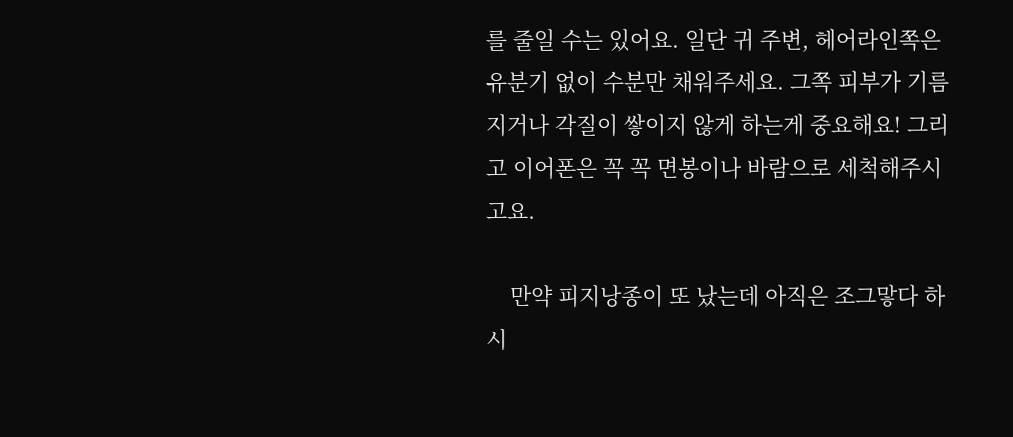를 줄일 수는 있어요. 일단 귀 주변, 헤어라인쪽은 유분기 없이 수분만 채워주세요. 그쪽 피부가 기름지거나 각질이 쌓이지 않게 하는게 중요해요! 그리고 이어폰은 꼭 꼭 면봉이나 바람으로 세척해주시고요.

    만약 피지낭종이 또 났는데 아직은 조그맣다 하시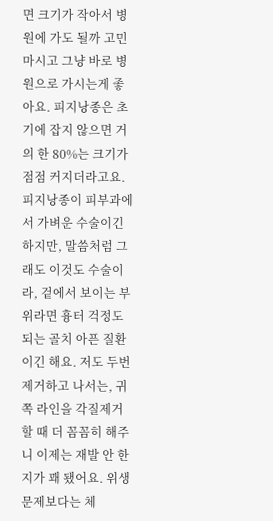면 크기가 작아서 병원에 가도 될까 고민마시고 그냥 바로 병원으로 가시는게 좋아요. 피지낭종은 초기에 잡지 않으면 거의 한 80%는 크기가 점점 커지더라고요. 피지낭종이 피부과에서 가벼운 수술이긴 하지만, 말씀처럼 그래도 이것도 수술이라, 겉에서 보이는 부위라면 흉터 걱정도 되는 골치 아픈 질환이긴 해요. 저도 두번 제거하고 나서는, 귀쪽 라인을 각질제거할 때 더 꼼꼼히 해주니 이제는 재발 안 한지가 꽤 됐어요. 위생 문제보다는 체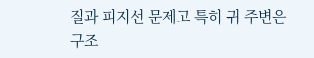질과 피지선 문제고 특히 귀 주변은 구조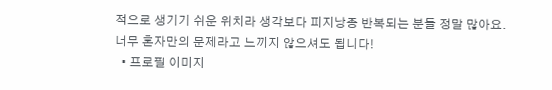적으로 생기기 쉬운 위치라 생각보다 피지낭종 반복되는 분들 정말 많아요. 너무 혼자만의 문제라고 느끼지 않으셔도 됩니다!
  • 프로필 이미지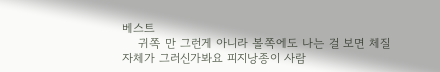베스트
    귀쪽 만 그런게 아니라 볼쪽에도 나는 걸 보면 체질 자체가 그러신가봐요 피지낭종이 사람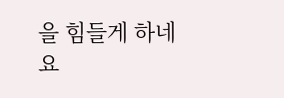을 힘들게 하네요